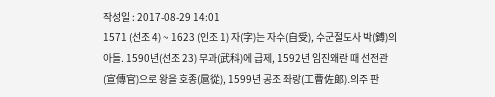작성일 : 2017-08-29 14:01
1571 (선조 4) ~ 1623 (인조 1) 자(字)는 자수(自受), 수군절도사 박(鎛)의 아들. 1590년(선조 23) 무과(武科)에 급제, 1592년 임진왜란 때 선전관(宣傳官)으로 왕을 호종(扈從), 1599년 공조 좌랑(工曹佐郞)․의주 판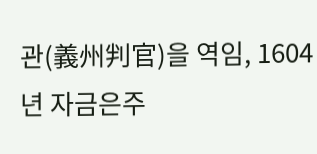관(義州判官)을 역임, 1604년 자금은주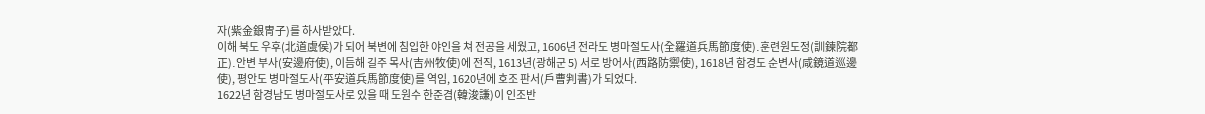자(紫金銀冑子)를 하사받았다.
이해 북도 우후(北道虞侯)가 되어 북변에 침입한 야인을 쳐 전공을 세웠고, 1606년 전라도 병마절도사(全羅道兵馬節度使)․훈련원도정(訓鍊院都正)․안변 부사(安邊府使), 이듬해 길주 목사(吉州牧使)에 전직, 1613년(광해군 5) 서로 방어사(西路防禦使), 1618년 함경도 순변사(咸鏡道巡邊使), 평안도 병마절도사(平安道兵馬節度使)를 역임, 1620년에 호조 판서(戶曹判書)가 되었다.
1622년 함경남도 병마절도사로 있을 때 도원수 한준겸(韓浚謙)이 인조반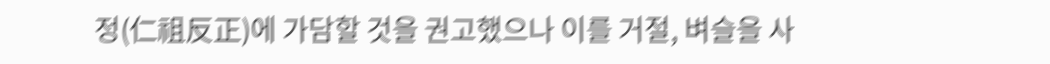정(仁祖反正)에 가담할 것을 권고했으나 이를 거절, 벼슬을 사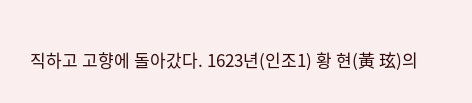직하고 고향에 돌아갔다. 1623년(인조1) 황 현(黃 玹)의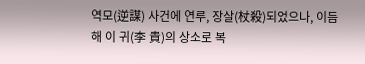역모(逆謀) 사건에 연루, 장살(杖殺)되었으나, 이듬해 이 귀(李 貴)의 상소로 복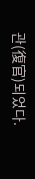관(復官)되었다.